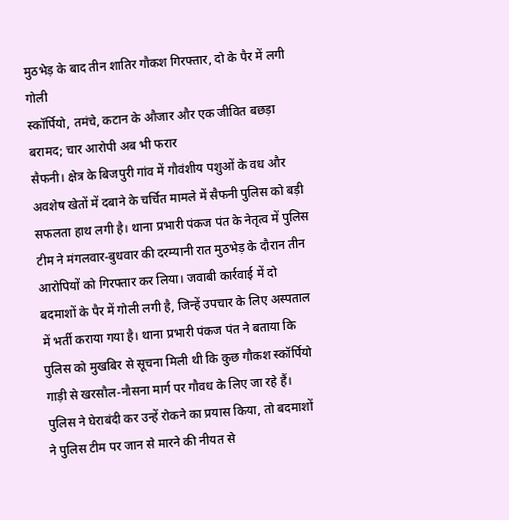मुठभेड़ के बाद तीन शातिर गौकश गिरफ्तार, दो के पैर में लगी गोली
स्कॉर्पियो, तमंचे, कटान के औजार और एक जीवित बछड़ा बरामद; चार आरोपी अब भी फरार
सैफनी। क्षेत्र के बिजपुरी गांव में गौवंशीय पशुओं के वध और अवशेष खेतों में दबाने के चर्चित मामले में सैफनी पुलिस को बड़ी सफलता हाथ लगी है। थाना प्रभारी पंकज पंत के नेतृत्व में पुलिस टीम ने मंगलवार-बुधवार की दरम्यानी रात मुठभेड़ के दौरान तीन आरोपियों को गिरफ्तार कर लिया। जवाबी कार्रवाई में दो बदमाशों के पैर में गोली लगी है, जिन्हें उपचार के लिए अस्पताल में भर्ती कराया गया है। थाना प्रभारी पंकज पंत ने बताया कि पुलिस को मुखबिर से सूचना मिली थी कि कुछ गौकश स्कॉर्पियो गाड़ी से खरसौल-नौसना मार्ग पर गौवध के लिए जा रहे हैं। पुलिस ने घेराबंदी कर उन्हें रोकने का प्रयास किया, तो बदमाशों ने पुलिस टीम पर जान से मारने की नीयत से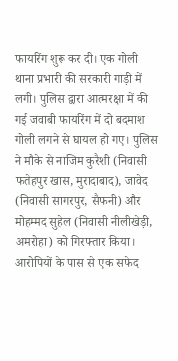फायरिंग शुरू कर दी। एक गोली थाना प्रभारी की सरकारी गाड़ी में लगी। पुलिस द्वारा आत्मरक्षा में की गई जवाबी फायरिंग में दो बदमाश गोली लगने से घायल हो गए। पुलिस ने मौके से नाजिम कुरैशी (निवासी फतेहपुर खास, मुरादाबाद), जावेद (निवासी सागरपुर, सैफनी) और मोहम्मद सुहेल (निवासी नीलीखेड़ी, अमरोहा) को गिरफ्तार किया। आरोपियों के पास से एक सफेद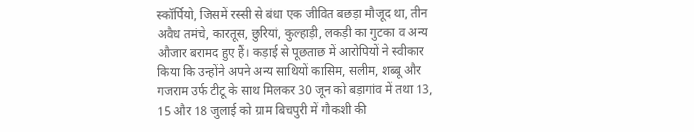स्कॉर्पियो, जिसमें रस्सी से बंधा एक जीवित बछड़ा मौजूद था, तीन अवैध तमंचे, कारतूस, छुरियां, कुल्हाड़ी, लकड़ी का गुटका व अन्य औजार बरामद हुए हैं। कड़ाई से पूछताछ में आरोपियों ने स्वीकार किया कि उन्होंने अपने अन्य साथियों कासिम, सलीम, शब्बू और गजराम उर्फ टीटू के साथ मिलकर 30 जून को बड़ागांव में तथा 13, 15 और 18 जुलाई को ग्राम बिचपुरी में गौकशी की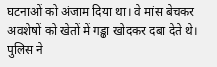घटनाओं को अंजाम दिया था। वे मांस बेचकर अवशेषों को खेतों में गड्ढा खोदकर दबा देते थे। पुलिस ने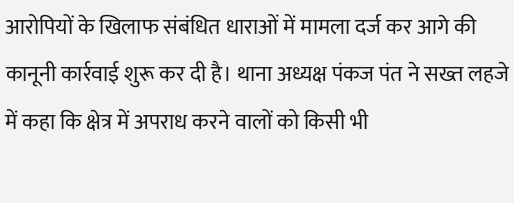आरोपियों के खिलाफ संबंधित धाराओं में मामला दर्ज कर आगे की कानूनी कार्रवाई शुरू कर दी है। थाना अध्यक्ष पंकज पंत ने सख्त लहजे में कहा कि क्षेत्र में अपराध करने वालों को किसी भी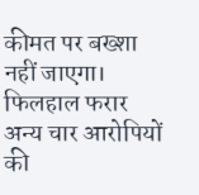कीमत पर बख्शा नहीं जाएगा। फिलहाल फरार अन्य चार आरोपियों की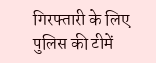गिरफ्तारी के लिए पुलिस की टीमें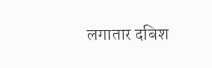लगातार दबिश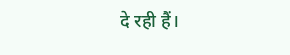दे रही हैं।